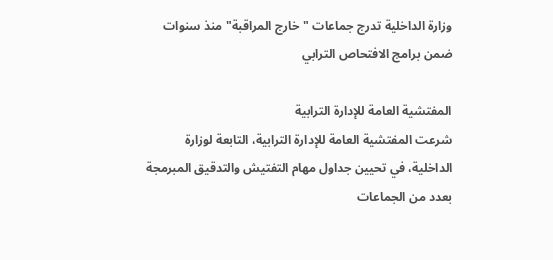وزارة الداخلية تدرج جماعات "خارج المراقبة" منذ سنوات ضمن برامج الافتحاص الترابي

المفتشية العامة للإدارة الترابية
شرعت المفتشية العامة للإدارة الترابية، التابعة لوزارة الداخلية، في تحيين جداول مهام التفتيش والتدقيق المبرمجة بعدد من الجماعات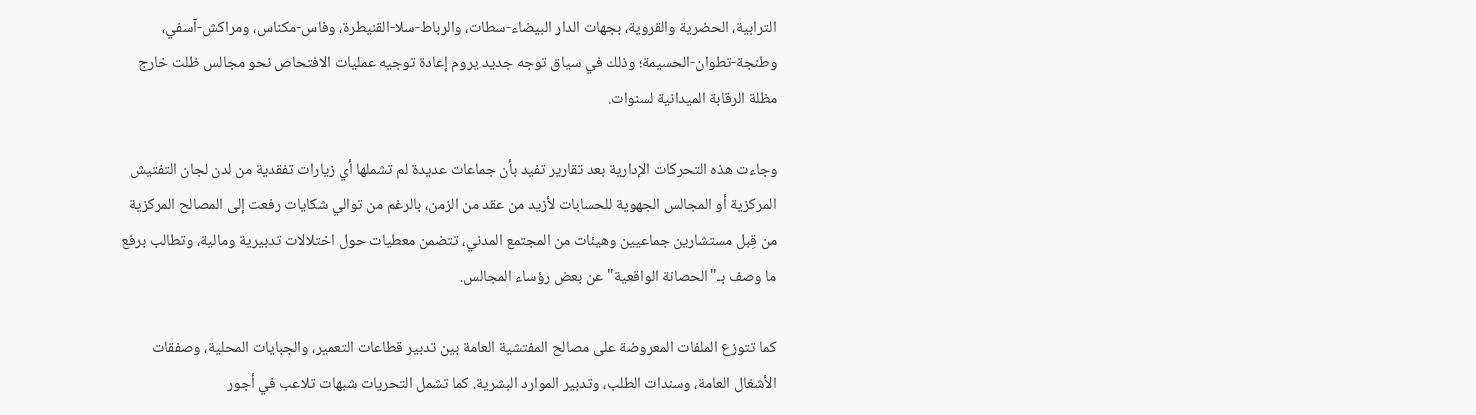الترابية، الحضرية والقروية، بجهات الدار البيضاء-سطات، والرباط-سلا-القنيطرة، وفاس-مكناس، ومراكش-آسفي، وطنجة-تطوان-الحسيمة؛ وذلك في سياق توجه جديد يروم إعادة توجيه عمليات الافتحاص نحو مجالس ظلت خارج مظلة الرقابة الميدانية لسنوات.

وجاءت هذه التحركات الإدارية بعد تقارير تفيد بأن جماعات عديدة لم تشملها أي زيارات تفقدية من لدن لجان التفتيش المركزية أو المجالس الجهوية للحسابات لأزيد من عقد من الزمن، بالرغم من توالي شكايات رفعت إلى المصالح المركزية من قِبل مستشارين جماعيين وهيئات من المجتمع المدني، تتضمن معطيات حول اختلالات تدبيرية ومالية، وتطالب برفع ما وصف بـ"الحصانة الواقعية" عن بعض رؤساء المجالس.

كما تتوزع الملفات المعروضة على مصالح المفتشية العامة بين تدبير قطاعات التعمير، والجبايات المحلية، وصفقات الأشغال العامة، وسندات الطلب، وتدبير الموارد البشرية. كما تشمل التحريات شبهات تلاعب في أجور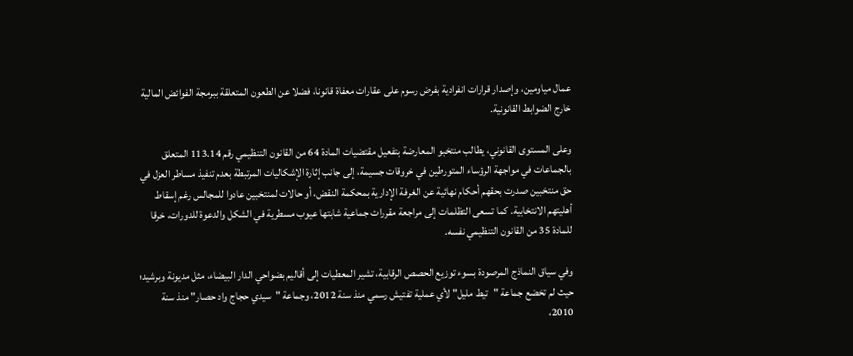عمال مياومين، وإصدار قرارات انفرادية بفرض رسوم على عقارات معفاة قانونا، فضلا عن الطعون المتعلقة ببرمجة الفوائض المالية خارج الضوابط القانونية.

وعلى المستوى القانوني، يطالب منتخبو المعارضة بتفعيل مقتضيات المادة 64 من القانون التنظيمي رقم 113.14 المتعلق بالجماعات في مواجهة الرؤساء المتورطين في خروقات جسيمة، إلى جانب إثارة الإشكاليات المرتبطة بعدم تنفيذ مساطر العزل في حق منتخبين صدرت بحقهم أحكام نهائية عن الغرفة الإدارية بمحكمة النقض، أو حالات لمنتخبين عادوا للمجالس رغم إسقاط أهليتهم الانتخابية. كما تسعى التظلمات إلى مراجعة مقررات جماعية شابتها عيوب مسطرية في الشكل والدعوة للدورات، خرقا للمادة 35 من القانون التنظيمي نفسه.

وفي سياق النماذج المرصودة بسوء توزيع الحصص الرقابية، تشير المعطيات إلى أقاليم بضواحي الدار البيضاء، مثل مديونة وبرشيد؛ حيث لم تخضع جماعة "تيط مليل" لأي عملية تفتيش رسمي منذ سنة 2012، وجماعة "سيدي حجاج واد حصار" منذ سنة 2010،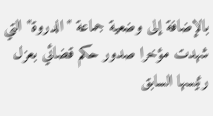بالإضافة إلى وضعية جماعة "الدروة" التي شهدت مؤخرا صدور حكم قضائي بعزل رئيسها السابق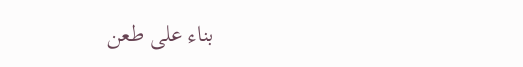بناء على طعن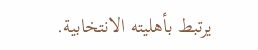يرتبط بأهليته الانتخابية.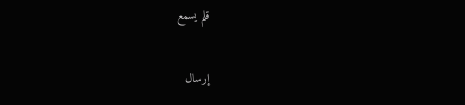قلم يسمع

إرسال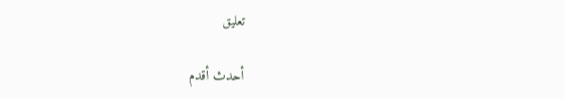تعليق

أحدث أقدم